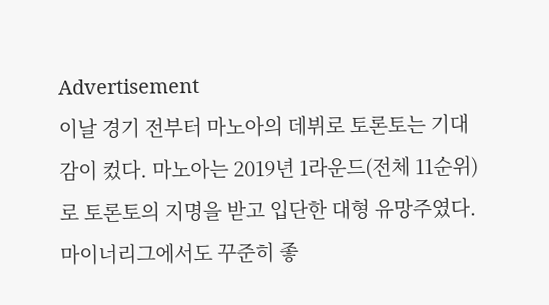Advertisement
이날 경기 전부터 마노아의 데뷔로 토론토는 기대감이 컸다. 마노아는 2019년 1라운드(전체 11순위)로 토론토의 지명을 받고 입단한 대형 유망주였다. 마이너리그에서도 꾸준히 좋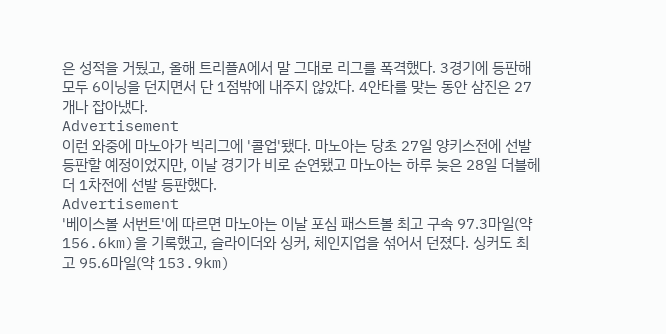은 성적을 거뒀고, 올해 트리플A에서 말 그대로 리그를 폭격했다. 3경기에 등판해 모두 6이닝을 던지면서 단 1점밖에 내주지 않았다. 4안타를 맞는 동안 삼진은 27개나 잡아냈다.
Advertisement
이런 와중에 마노아가 빅리그에 '콜업'됐다. 마노아는 당초 27일 양키스전에 선발 등판할 예정이었지만, 이날 경기가 비로 순연됐고 마노아는 하루 늦은 28일 더블헤더 1차전에 선발 등판했다.
Advertisement
'베이스볼 서번트'에 따르면 마노아는 이날 포심 패스트볼 최고 구속 97.3마일(약 156.6km)을 기록했고, 슬라이더와 싱커, 체인지업을 섞어서 던졌다. 싱커도 최고 95.6마일(약 153.9km)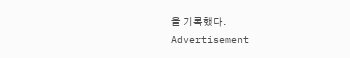을 기록했다.
Advertisement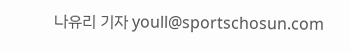나유리 기자 youll@sportschosun.com